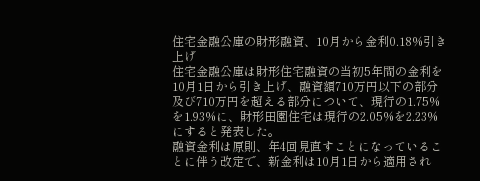住宅金融公庫の財形融資、10月から金利0.18%引き上げ
住宅金融公庫は財形住宅融資の当初5年間の金利を10月1日から引き上げ、融資額710万円以下の部分及び710万円を超える部分について、現行の1.75%を1.93%に、財形田園住宅は現行の2.05%を2.23%にすると発表した。
融資金利は原則、年4回見直すことになっていることに伴う改定で、新金利は10月1日から適用され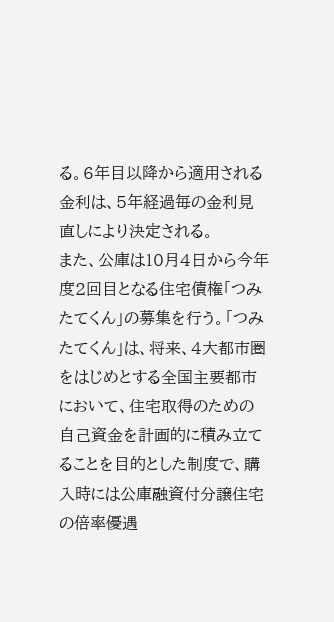る。6年目以降から適用される金利は、5年経過毎の金利見直しにより決定される。
また、公庫は10月4日から今年度2回目となる住宅債権「つみたてくん」の募集を行う。「つみたてくん」は、将来、4大都市圏をはじめとする全国主要都市において、住宅取得のための自己資金を計画的に積み立てることを目的とした制度で、購入時には公庫融資付分譲住宅の倍率優遇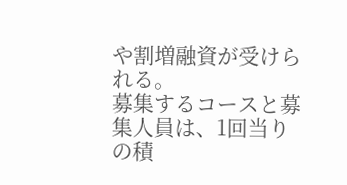や割増融資が受けられる。
募集するコースと募集人員は、1回当りの積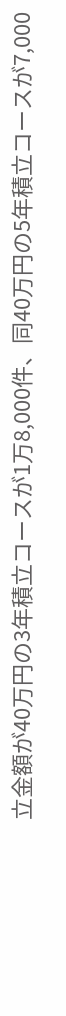立金額が40万円の3年積立コースが1万8,000件、同40万円の5年積立コースが7,000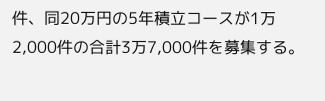件、同20万円の5年積立コースが1万2,000件の合計3万7,000件を募集する。